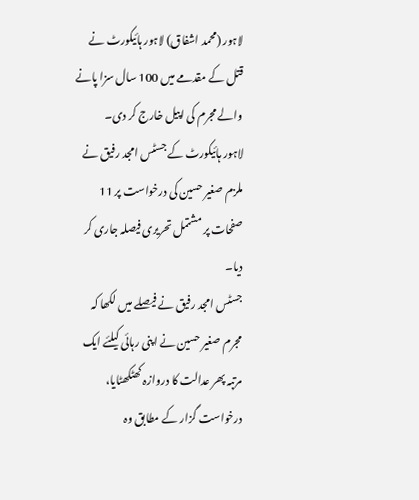لاہور (محمد اشفاق) لاہور ہائیکورٹ نے قتل کے مقدمے میں 100 سال سزا پانے والے مجرم کی اپیل خارج کر دی۔
لاہور ہائیکورٹ کے جسٹس امجد رفیق نے ملزم صغیر حسین کی درخواست پر 11 صفحات پر مشتمل تحریری فیصلہ جاری کر دیا۔
جسٹس امجد رفیق نے فیصلے میں لکھا کہ مجرم صغیر حسین نے اپنی رہائی کیلئے ایک مرتبہ پھر عدالت کا دروازہ کھٹکھٹایا، درخواست گزار کے مطابق وہ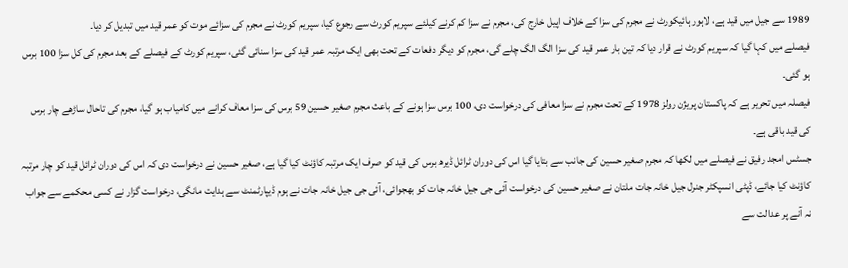1989 سے جیل میں قید ہے، لاہور ہائیکورٹ نے مجرم کی سزا کے خلاف اپیل خارج کی، مجرم نے سزا کم کرنے کیلئے سپریم کورٹ سے رجوع کیا، سپریم کورٹ نے مجرم کی سزائے موت کو عمر قید میں تبدیل کر دیا۔
فیصلے میں کہا گیا کہ سپریم کورٹ نے قرار دیا کہ تین بار عمر قید کی سزا الگ الگ چلے گی، مجرم کو دیگر دفعات کے تحت بھی ایک مرتبہ عمر قید کی سزا سنائی گئی، سپریم کورٹ کے فیصلے کے بعد مجرم کی کل سزا 100 برس ہو گئی۔
فیصلہ میں تحریر ہے کہ پاکستان پریژن رولز 1978 کے تحت مجرم نے سزا معافی کی درخواست دی، 100 برس سزا ہونے کے باعث مجرم صغیر حسین 59 برس کی سزا معاف کرانے میں کامیاب ہو گیا، مجرم کی تاحال ساڑھے چار برس کی قید باقی ہے۔
جسٹس امجد رفیق نے فیصلے میں لکھا کہ مجرم صغیر حسین کی جانب سے بتایا گیا اس کی دوران ٹرائل ڈیرھ برس کی قید کو صرف ایک مرتبہ کاؤنٹ کیا گیا ہے، صغیر حسین نے درخواست دی کہ اس کی دوران ٹرائل قید کو چار مرتبہ کاؤنٹ کیا جائے، ڈپٹی انسپکٹر جنرل جیل خانہ جات ملتان نے صغیر حسین کی درخواست آئی جی جیل خانہ جات کو بھجوائی، آئی جی جیل خانہ جات نے ہوم ڈیپارٹمنٹ سے ہدایت مانگی، درخواست گزار نے کسی محکمے سے جواب نہ آنے پر عدالت سے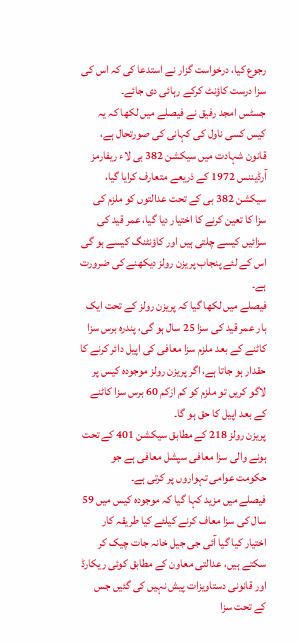رجوع کیا، درخواست گزار نے استدعا کی کہ اس کی سزا درست کاؤنٹ کرکے رہائی دی جائے۔
جسٹس امجد رفیق نے فیصلے میں لکھا کہ یہ کیس کسی ناول کی کہانی کی صورتحال ہے، قانون شہادت میں سیکشن 382 بی لاء ریفارمز آرڈیننس 1972 کے ذریعے متعارف کرایا گیا، سیکشن 382 بی کے تحت عدالتوں کو ملزم کی سزا کا تعین کرنے کا اختیار دیا گیا، عمر قید کی سزائیں کیسے چلتی ہیں اور کاؤنٹنگ کیسے ہو گی اس کے لئے پنجاب پریزن رولز دیکھنے کی ضرورت ہے۔
فیصلے میں لکھا گیا کہ پریزن رولز کے تحت ایک بار عمر قید کی سزا 25 سال ہو گی، پندرہ برس سزا کاٹنے کے بعد ملزم سزا معافی کی اپیل دائر کرنے کا حقدار ہو جاتا ہے، اگر پریزن رولز موجودہ کیس پر لاگو کریں تو ملزم کو کم ازکم 60 برس سزا کاٹنے کے بعد اپیل کا حق ہو گا۔
پریزن رولز 218 کے مطابق سیکشن 401 کے تحت ہونے والی سزا معافی سپشل معافی ہے جو حکومت عوامی تہواروں پر کرتی ہے۔
فیصلے میں مزید کہا گیا کہ موجودہ کیس میں 59 سال کی سزا معاف کرنے کیلئے کیا طریقہ کار اختیار کیا گیا آئی جی جیل خانہ جات چیک کر سکتے ہیں، عدالتی معاون کے مطابق کوئی ریکارڈ اور قانونی دستاویزات پیش نہیں کی گئیں جس کے تحت سزا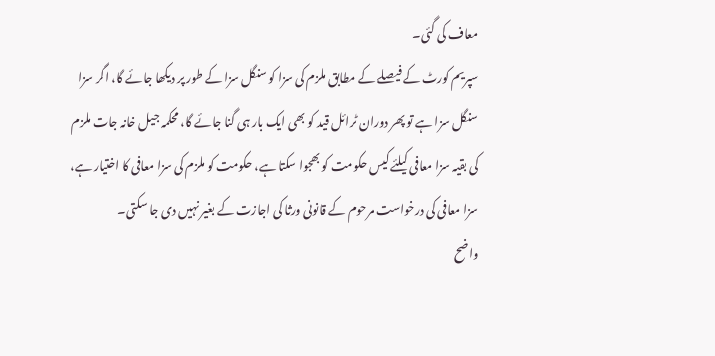معاف کی گئی۔
سپریم کورٹ کے فیصلے کے مطابق ملزم کی سزا کو سنگل سزا کے طور پر دیکھا جائے گا، اگر سزا سنگل سزا ہے تو پھر دوران ٹرائل قید کو بھی ایک بار ہی گنا جائے گا، محکمہ جیل خانہ جات ملزم کی بقیہ سزا معافی کیلئے کیس حکومت کو بھجوا سکتا ہے، حکومت کو ملزم کی سزا معافی کا اختیار ہے، سزا معافی کی درخواست مرحوم کے قانونی ورثا کی اجازت کے بغیر نہیں دی جا سکتی۔
واضح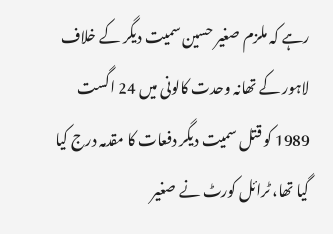رہے کہ ملزم صغیر حسین سمیت دیگر کے خلاف لاہور کے تھانہ وحدت کالونی میں 24 اگست 1989 کو قتل سمیت دیگر دفعات کا مقدمہ درج کیا گیا تھا، ٹرائل کورٹ نے صغیر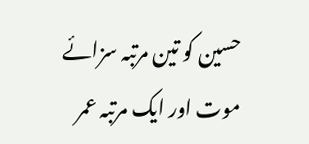حسین کو تین مرتبہ سزائے موت اور ایک مرتبہ عمر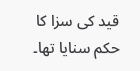قید کی سزا کا حکم سنایا تھا۔